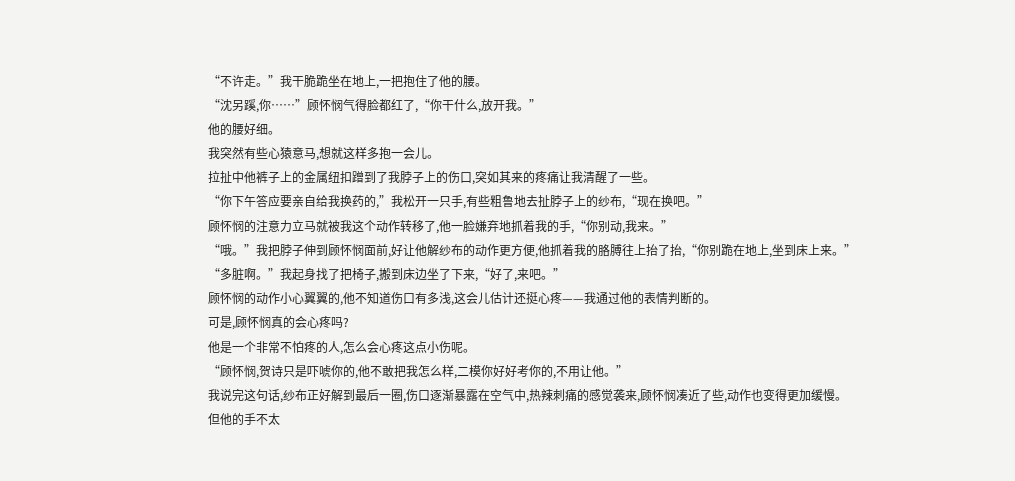“不许走。”我干脆跪坐在地上,一把抱住了他的腰。
“沈另蹊,你……”顾怀悯气得脸都红了,“你干什么,放开我。”
他的腰好细。
我突然有些心猿意马,想就这样多抱一会儿。
拉扯中他裤子上的金属纽扣蹭到了我脖子上的伤口,突如其来的疼痛让我清醒了一些。
“你下午答应要亲自给我换药的,”我松开一只手,有些粗鲁地去扯脖子上的纱布,“现在换吧。”
顾怀悯的注意力立马就被我这个动作转移了,他一脸嫌弃地抓着我的手,“你别动,我来。”
“哦。”我把脖子伸到顾怀悯面前,好让他解纱布的动作更方便,他抓着我的胳膊往上抬了抬,“你别跪在地上,坐到床上来。”
“多脏啊。”我起身找了把椅子,搬到床边坐了下来,“好了,来吧。”
顾怀悯的动作小心翼翼的,他不知道伤口有多浅,这会儿估计还挺心疼——我通过他的表情判断的。
可是,顾怀悯真的会心疼吗?
他是一个非常不怕疼的人,怎么会心疼这点小伤呢。
“顾怀悯,贺诗只是吓唬你的,他不敢把我怎么样,二模你好好考你的,不用让他。”
我说完这句话,纱布正好解到最后一圈,伤口逐渐暴露在空气中,热辣刺痛的感觉袭来,顾怀悯凑近了些,动作也变得更加缓慢。
但他的手不太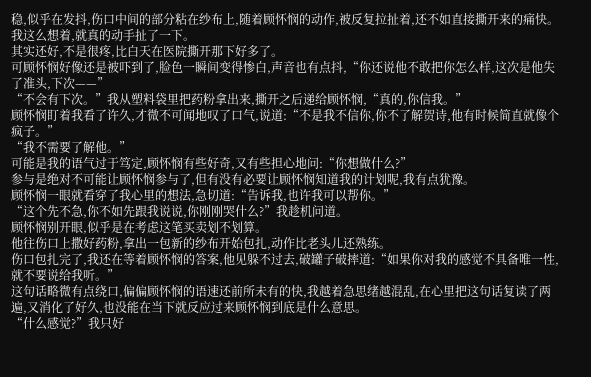稳,似乎在发抖,伤口中间的部分粘在纱布上,随着顾怀悯的动作,被反复拉扯着,还不如直接撕开来的痛快。
我这么想着,就真的动手扯了一下。
其实还好,不是很疼,比白天在医院撕开那下好多了。
可顾怀悯好像还是被吓到了,脸色一瞬间变得惨白,声音也有点抖,“你还说他不敢把你怎么样,这次是他失了准头,下次——”
“不会有下次。”我从塑料袋里把药粉拿出来,撕开之后递给顾怀悯,“真的,你信我。”
顾怀悯盯着我看了许久,才微不可闻地叹了口气,说道:“不是我不信你,你不了解贺诗,他有时候简直就像个疯子。”
“我不需要了解他。”
可能是我的语气过于笃定,顾怀悯有些好奇,又有些担心地问:“你想做什么?”
参与是绝对不可能让顾怀悯参与了,但有没有必要让顾怀悯知道我的计划呢,我有点犹豫。
顾怀悯一眼就看穿了我心里的想法,急切道:“告诉我,也许我可以帮你。”
“这个先不急,你不如先跟我说说,你刚刚哭什么?”我趁机问道。
顾怀悯别开眼,似乎是在考虑这笔买卖划不划算。
他往伤口上撒好药粉,拿出一包新的纱布开始包扎,动作比老头儿还熟练。
伤口包扎完了,我还在等着顾怀悯的答案,他见躲不过去,破罐子破摔道:“如果你对我的感觉不具备唯一性,就不要说给我听。”
这句话略微有点绕口,偏偏顾怀悯的语速还前所未有的快,我越着急思绪越混乱,在心里把这句话复读了两遍,又消化了好久,也没能在当下就反应过来顾怀悯到底是什么意思。
“什么感觉?”我只好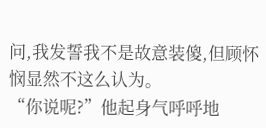问,我发誓我不是故意装傻,但顾怀悯显然不这么认为。
“你说呢?”他起身气呼呼地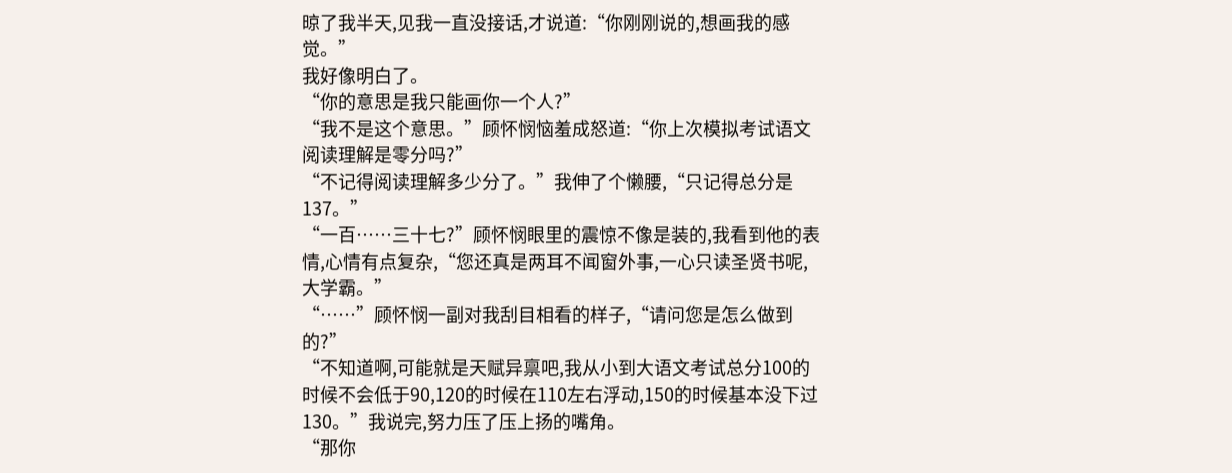晾了我半天,见我一直没接话,才说道:“你刚刚说的,想画我的感觉。”
我好像明白了。
“你的意思是我只能画你一个人?”
“我不是这个意思。”顾怀悯恼羞成怒道:“你上次模拟考试语文阅读理解是零分吗?”
“不记得阅读理解多少分了。”我伸了个懒腰,“只记得总分是137。”
“一百……三十七?”顾怀悯眼里的震惊不像是装的,我看到他的表情,心情有点复杂,“您还真是两耳不闻窗外事,一心只读圣贤书呢,大学霸。”
“……”顾怀悯一副对我刮目相看的样子,“请问您是怎么做到的?”
“不知道啊,可能就是天赋异禀吧,我从小到大语文考试总分100的时候不会低于90,120的时候在110左右浮动,150的时候基本没下过130。”我说完,努力压了压上扬的嘴角。
“那你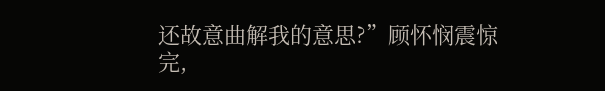还故意曲解我的意思?”顾怀悯震惊完,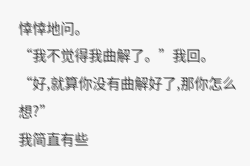悻悻地问。
“我不觉得我曲解了。”我回。
“好,就算你没有曲解好了,那你怎么想?”
我简直有些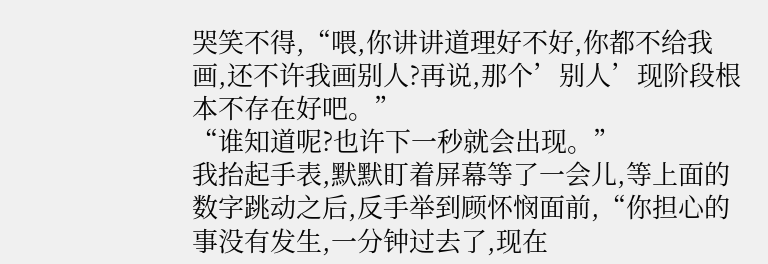哭笑不得,“喂,你讲讲道理好不好,你都不给我画,还不许我画别人?再说,那个’别人’现阶段根本不存在好吧。”
“谁知道呢?也许下一秒就会出现。”
我抬起手表,默默盯着屏幕等了一会儿,等上面的数字跳动之后,反手举到顾怀悯面前,“你担心的事没有发生,一分钟过去了,现在